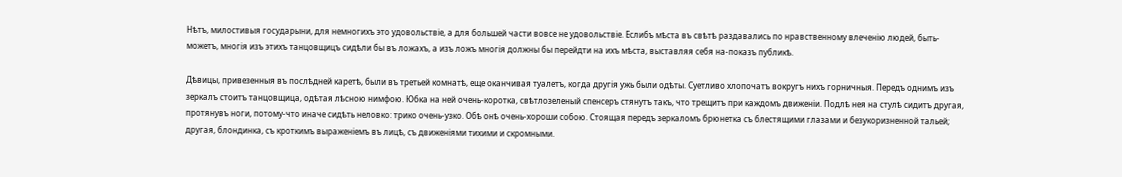Нѣтъ, милостивыя государыни, для немногихъ это удовольствіе, а для большей части вовсе не удовольствіе. Еслибъ мѣста въ свѣтѣ раздавались по нравственному влеченію людей, быть-можетъ, многія изъ этихъ танцовщицъ сидѣли бы въ ложахъ, а изъ ложъ многія должны бы перейдти на ихъ мѣста, выставляя себя на-показъ публикѣ.

Дѣвицы, привезенныя въ послѣдней каретѣ, были въ третьей комнатѣ, еще оканчивая туалетъ, когда другія ужь были одѣты. Суетливо хлопочатъ вокругъ нихъ горничныя. Передъ однимъ изъ зеркалъ стоитъ танцовщица, одѣтая лѣсною нимфою. Юбка на ней очень-коротка, свѣтлозеленый спенсеръ стянутъ такъ, что трещитъ при каждомъ движеніи. Подлѣ нея на стулѣ сидитъ другая, протянувъ ноги, потому-что иначе сидѣть неловко: трико очень-узко. Обѣ онѣ очень-хороши собою. Стоящая передъ зеркаломъ брюнетка съ блестящими глазами и безукоризненной тальей; другая, блондинка, съ кроткимъ выраженіемъ въ лицѣ, съ движеніями тихими и скромными.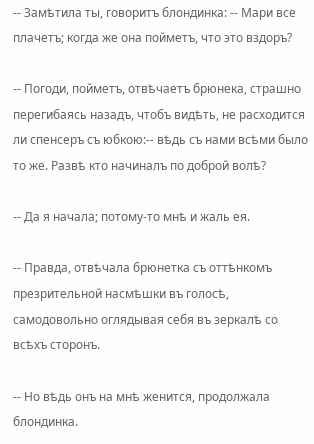-- Замѣтила ты, говоритъ блондинка: -- Мари все плачетъ; когда же она пойметъ, что это вздоръ?

-- Погоди, пойметъ, отвѣчаетъ брюнека, страшно перегибаясь назадъ, чтобъ видѣть, не расходится ли спенсеръ съ юбкою:-- вѣдь съ нами всѣми было то же. Развѣ кто начиналъ по доброй волѣ?

-- Да я начала; потому-то мнѣ и жаль ея.

-- Правда, отвѣчала брюнетка съ оттѣнкомъ презрительной насмѣшки въ голосѣ, самодовольно оглядывая себя въ зеркалѣ со всѣхъ сторонъ.

-- Но вѣдь онъ на мнѣ женится, продолжала блондинка.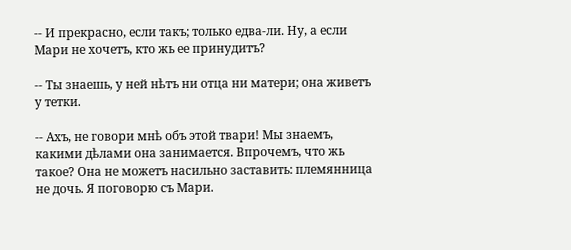-- И прекрасно, если такъ; только едва-ли. Ну, а если Мари не хочетъ, кто жь ее принудитъ?

-- Ты знаешь, у ней нѣтъ ни отца ни матери; она живетъ у тетки.

-- Ахъ, не говори мнѣ объ этой твари! Мы знаемъ, какими дѣлами она занимается. Впрочемъ, что жь такое? Она не можетъ насильно заставить: племянница не дочь. Я поговорю съ Мари.